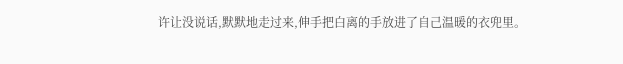许让没说话,默默地走过来,伸手把白离的手放进了自己温暖的衣兜里。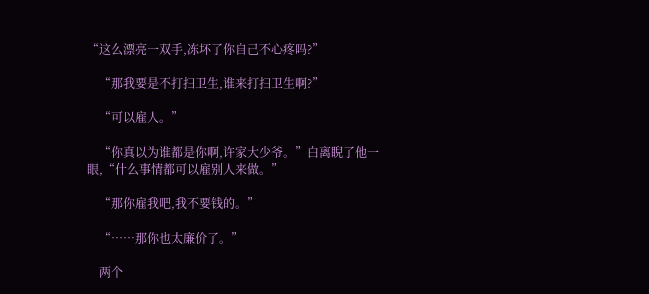“这么漂亮一双手,冻坏了你自己不心疼吗?”

    “那我要是不打扫卫生,谁来打扫卫生啊?”

    “可以雇人。”

    “你真以为谁都是你啊,许家大少爷。”白离睨了他一眼,“什么事情都可以雇别人来做。”

    “那你雇我吧,我不要钱的。”

    “……那你也太廉价了。”

    两个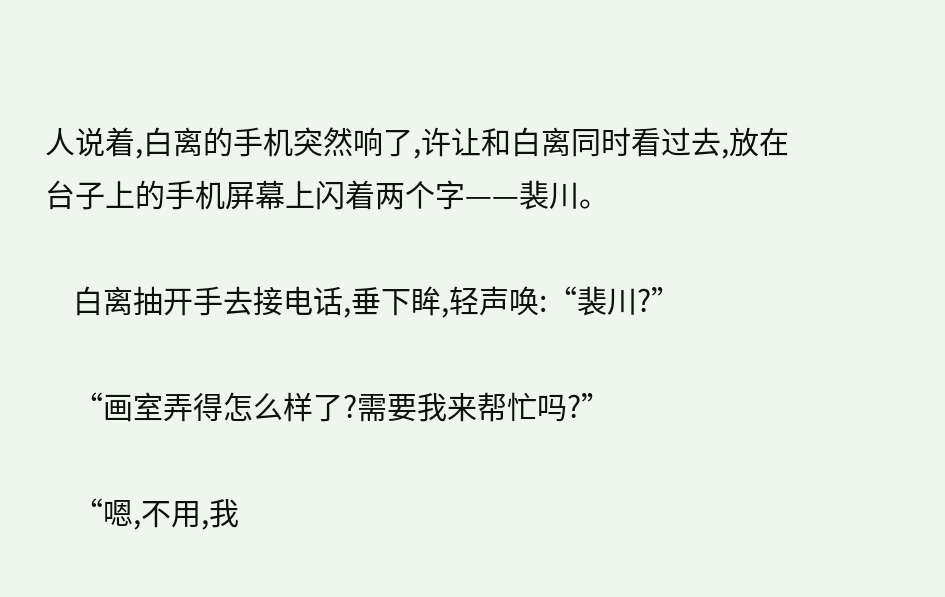人说着,白离的手机突然响了,许让和白离同时看过去,放在台子上的手机屏幕上闪着两个字——裴川。

    白离抽开手去接电话,垂下眸,轻声唤:“裴川?”

    “画室弄得怎么样了?需要我来帮忙吗?”

    “嗯,不用,我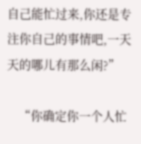自己能忙过来,你还是专注你自己的事情吧,一天天的哪儿有那么闲?”

    “你确定你一个人忙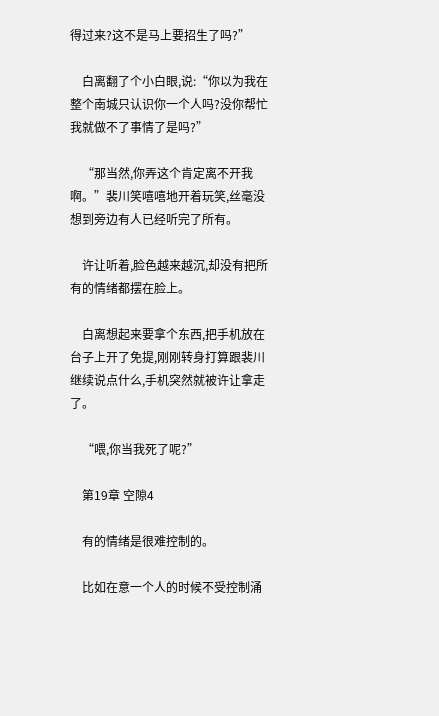得过来?这不是马上要招生了吗?”

    白离翻了个小白眼,说:“你以为我在整个南城只认识你一个人吗?没你帮忙我就做不了事情了是吗?”

    “那当然,你弄这个肯定离不开我啊。”裴川笑嘻嘻地开着玩笑,丝毫没想到旁边有人已经听完了所有。

    许让听着,脸色越来越沉,却没有把所有的情绪都摆在脸上。

    白离想起来要拿个东西,把手机放在台子上开了免提,刚刚转身打算跟裴川继续说点什么,手机突然就被许让拿走了。

    “喂,你当我死了呢?”

    第19章 空隙4

    有的情绪是很难控制的。

    比如在意一个人的时候不受控制涌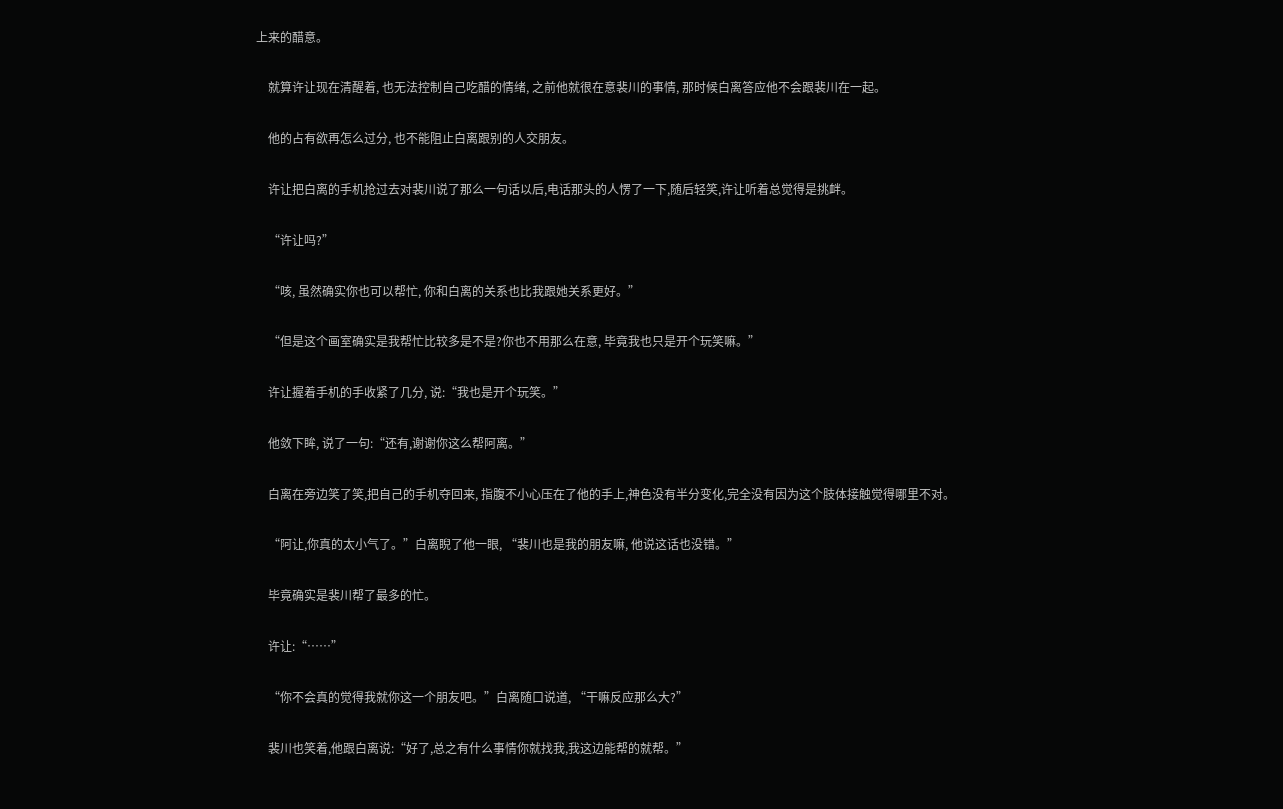上来的醋意。

    就算许让现在清醒着, 也无法控制自己吃醋的情绪, 之前他就很在意裴川的事情, 那时候白离答应他不会跟裴川在一起。

    他的占有欲再怎么过分, 也不能阻止白离跟别的人交朋友。

    许让把白离的手机抢过去对裴川说了那么一句话以后,电话那头的人愣了一下,随后轻笑,许让听着总觉得是挑衅。

    “许让吗?”

    “咳, 虽然确实你也可以帮忙, 你和白离的关系也比我跟她关系更好。”

    “但是这个画室确实是我帮忙比较多是不是?你也不用那么在意, 毕竟我也只是开个玩笑嘛。”

    许让握着手机的手收紧了几分, 说:“我也是开个玩笑。”

    他敛下眸, 说了一句:“还有,谢谢你这么帮阿离。”

    白离在旁边笑了笑,把自己的手机夺回来, 指腹不小心压在了他的手上,神色没有半分变化,完全没有因为这个肢体接触觉得哪里不对。

    “阿让,你真的太小气了。”白离睨了他一眼, “裴川也是我的朋友嘛, 他说这话也没错。”

    毕竟确实是裴川帮了最多的忙。

    许让:“……”

    “你不会真的觉得我就你这一个朋友吧。”白离随口说道, “干嘛反应那么大?”

    裴川也笑着,他跟白离说:“好了,总之有什么事情你就找我,我这边能帮的就帮。”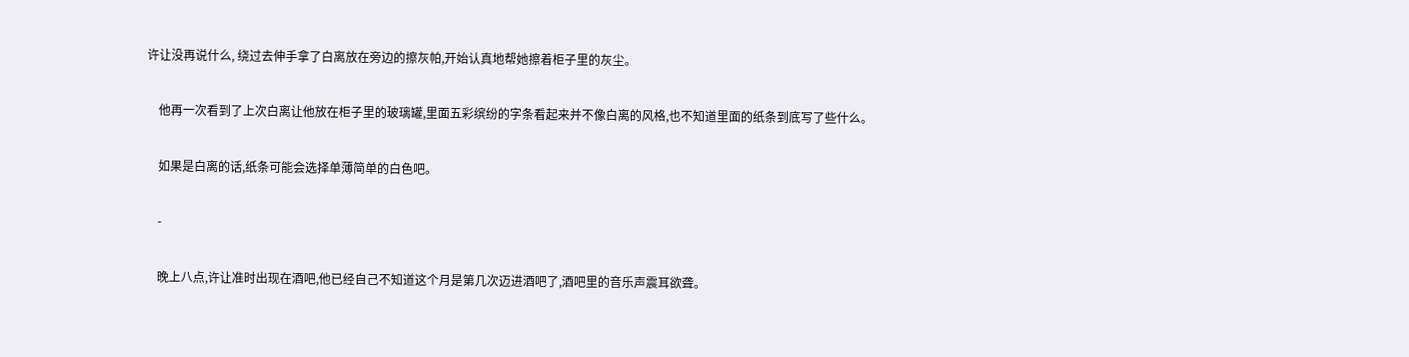许让没再说什么, 绕过去伸手拿了白离放在旁边的擦灰帕,开始认真地帮她擦着柜子里的灰尘。

    他再一次看到了上次白离让他放在柜子里的玻璃罐,里面五彩缤纷的字条看起来并不像白离的风格,也不知道里面的纸条到底写了些什么。

    如果是白离的话,纸条可能会选择单薄简单的白色吧。

    -

    晚上八点,许让准时出现在酒吧,他已经自己不知道这个月是第几次迈进酒吧了,酒吧里的音乐声震耳欲聋。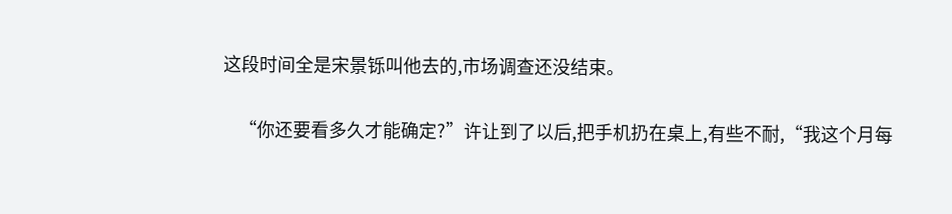这段时间全是宋景铄叫他去的,市场调查还没结束。

    “你还要看多久才能确定?”许让到了以后,把手机扔在桌上,有些不耐,“我这个月每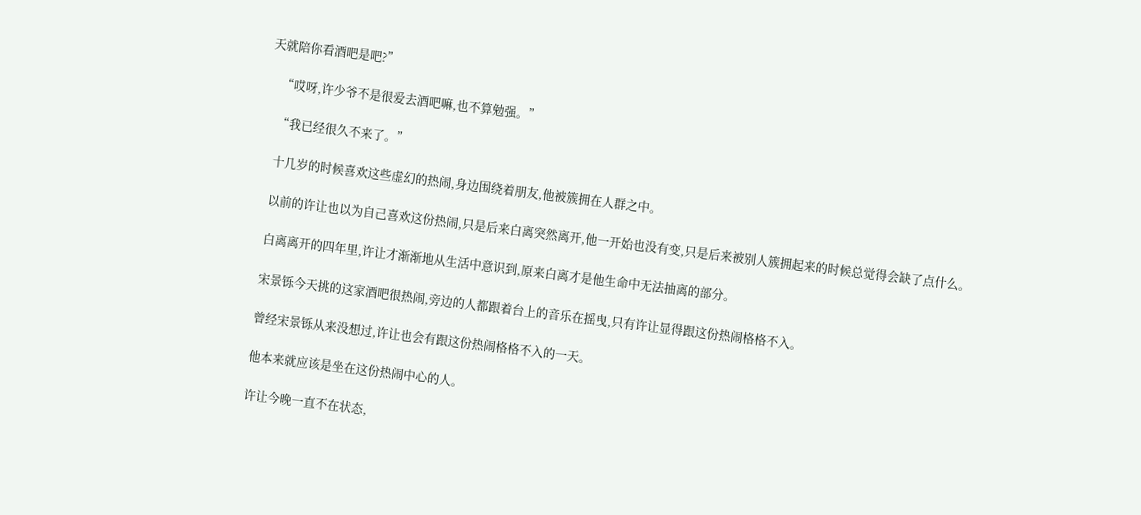天就陪你看酒吧是吧?”

    “哎呀,许少爷不是很爱去酒吧嘛,也不算勉强。”

    “我已经很久不来了。”

    十几岁的时候喜欢这些虚幻的热闹,身边围绕着朋友,他被簇拥在人群之中。

    以前的许让也以为自己喜欢这份热闹,只是后来白离突然离开,他一开始也没有变,只是后来被别人簇拥起来的时候总觉得会缺了点什么。

    白离离开的四年里,许让才渐渐地从生活中意识到,原来白离才是他生命中无法抽离的部分。

    宋景铄今天挑的这家酒吧很热闹,旁边的人都跟着台上的音乐在摇曳,只有许让显得跟这份热闹格格不入。

    曾经宋景铄从来没想过,许让也会有跟这份热闹格格不入的一天。

    他本来就应该是坐在这份热闹中心的人。

    许让今晚一直不在状态,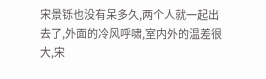宋景铄也没有呆多久,两个人就一起出去了,外面的冷风呼啸,室内外的温差很大,宋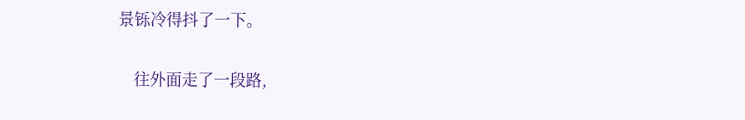景铄冷得抖了一下。

    往外面走了一段路,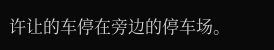许让的车停在旁边的停车场。